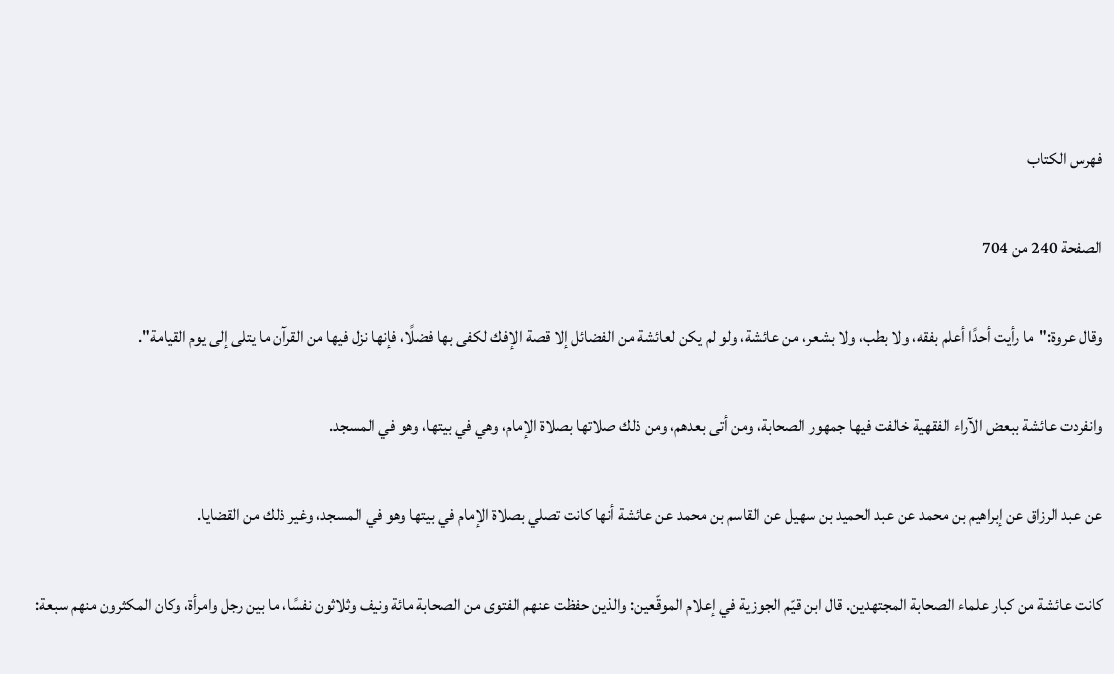فهرس الكتاب

الصفحة 240 من 704

وقال عروة:"ما رأيت أحدًا أعلم بفقه، ولا بطب، ولا بشعر، من عائشة، ولو لم يكن لعائشة من الفضائل إلا قصة الإفك لكفى بها فضلًا، فإنها نزل فيها من القرآن ما يتلى إلى يوم القيامة".

وانفردت عائشة ببعض الآراء الفقهية خالفت فيها جمهور الصحابة، ومن أتى بعدهم، ومن ذلك صلاتها بصلاة الإمام، وهي في بيتها، وهو في المسجد.

عن عبد الرزاق عن إبراهيم بن محمد عن عبد الحميد بن سهيل عن القاسم بن محمد عن عائشة أنها كانت تصلي بصلاة الإمام في بيتها وهو في المسجد، وغير ذلك من القضايا.

كانت عائشة من كبار علماء الصحابة المجتهدين. قال ابن قيّم الجوزية في إعلام الموقّعين: والذين حفظت عنهم الفتوى من الصحابة مائة ونيف وثلاثون نفسًا، ما بين رجل وامرأة، وكان المكثرون منهم سبعة: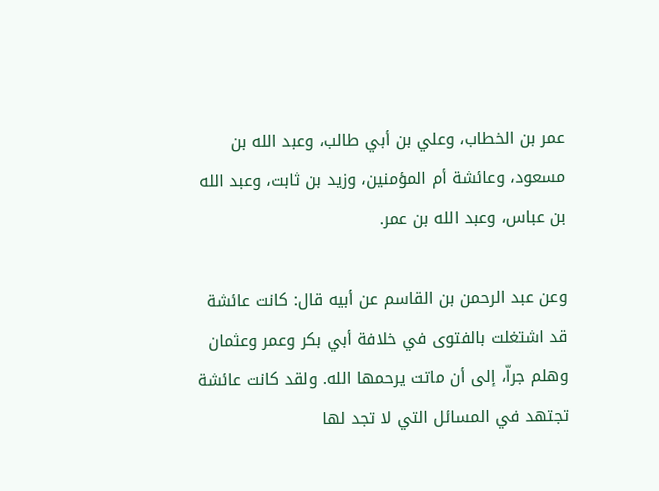عمر بن الخطاب، وعلي بن أبي طالب، وعبد الله بن مسعود، وعائشة أم المؤمنين، وزيد بن ثابت، وعبد الله بن عباس، وعبد الله بن عمر.

وعن عبد الرحمن بن القاسم عن أبيه قال: كانت عائشة قد اشتغلت بالفتوى في خلافة أبي بكر وعمر وعثمان وهلم جراّ، إلى أن ماتت يرحمها الله. ولقد كانت عائشة تجتهد في المسائل التي لا تجد لها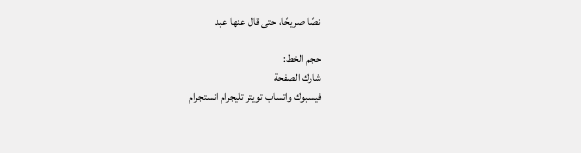نصًا صريحًا، حتى قال عنها عبد

حجم الخط:
شارك الصفحة
فيسبوك واتساب تويتر تليجرام انستجرام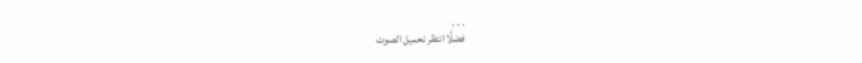. . .
فضلًا انتظر تحميل الصوت